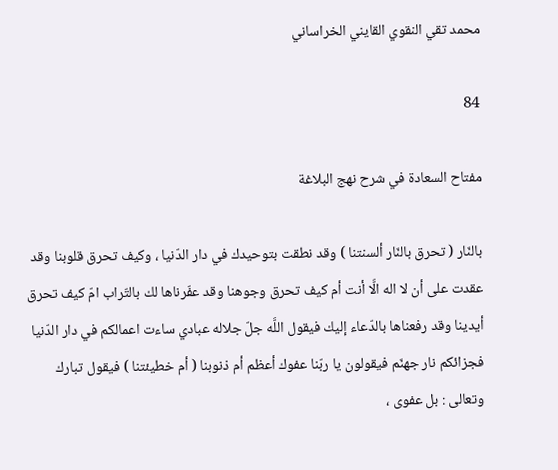محمد تقي النقوي القايني الخراساني

84

مفتاح السعادة في شرح نهج البلاغة

بالنّار ( تحرق بالنّار ألسنتنا ) وقد نطقت بتوحيدك في دار الدّنيا ، وكيف تحرق قلوبنا وقد عقدت على أن لا اله الَّا أنت أم كيف تحرق وجوهنا وقد عفّرناها لك بالتّراب امّ كيف تحرق أيدينا وقد رفعناها بالدّعاء إليك فيقول اللَّه جلّ جلاله عبادي ساءت اعمالكم في دار الدّنيا فجزائكم نار جهنّم فيقولون يا ربّنا عفوك أعظم أم ذنوبنا ( أم خطيئتنا ) فيقول تبارك وتعالى : بل عفوى ،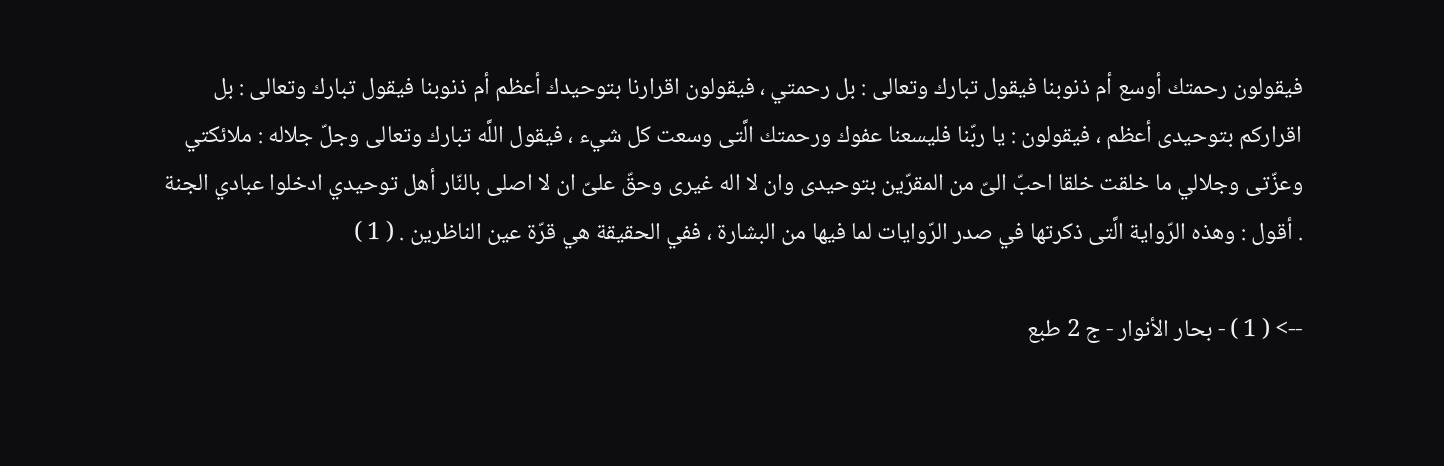فيقولون رحمتك أوسع أم ذنوبنا فيقول تبارك وتعالى : بل رحمتي ، فيقولون اقرارنا بتوحيدك أعظم أم ذنوبنا فيقول تبارك وتعالى : بل اقراركم بتوحيدى أعظم ، فيقولون : يا ربّنا فليسعنا عفوك ورحمتك الَّتى وسعت كل شيء ، فيقول اللَّه تبارك وتعالى وجلّ جلاله : ملائكتي وعزّتى وجلالي ما خلقت خلقا احبّ الىّ من المقرّين بتوحيدى وان لا اله غيرى وحقّ علىّ ان لا اصلى بالنّار أهل توحيدي ادخلوا عبادي الجنة . أقول : وهذه الرّواية الَّتى ذكرتها في صدر الرّوايات لما فيها من البشارة ، ففي الحقيقة هي قرّة عين الناظرين . ( 1 )

--> ( 1 ) - بحار الأنوار - ج 2 طبع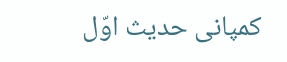كمپانى حديث اوّل